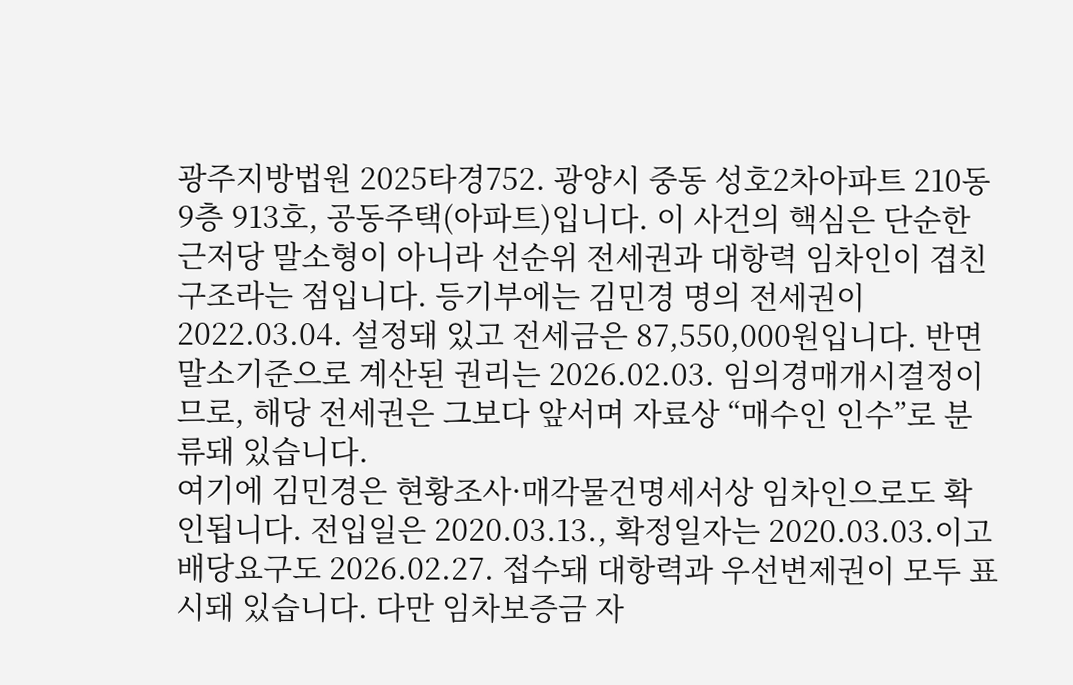광주지방법원 2025타경752. 광양시 중동 성호2차아파트 210동 9층 913호, 공동주택(아파트)입니다. 이 사건의 핵심은 단순한 근저당 말소형이 아니라 선순위 전세권과 대항력 임차인이 겹친 구조라는 점입니다. 등기부에는 김민경 명의 전세권이 2022.03.04. 설정돼 있고 전세금은 87,550,000원입니다. 반면 말소기준으로 계산된 권리는 2026.02.03. 임의경매개시결정이므로, 해당 전세권은 그보다 앞서며 자료상 “매수인 인수”로 분류돼 있습니다.
여기에 김민경은 현황조사·매각물건명세서상 임차인으로도 확인됩니다. 전입일은 2020.03.13., 확정일자는 2020.03.03.이고 배당요구도 2026.02.27. 접수돼 대항력과 우선변제권이 모두 표시돼 있습니다. 다만 임차보증금 자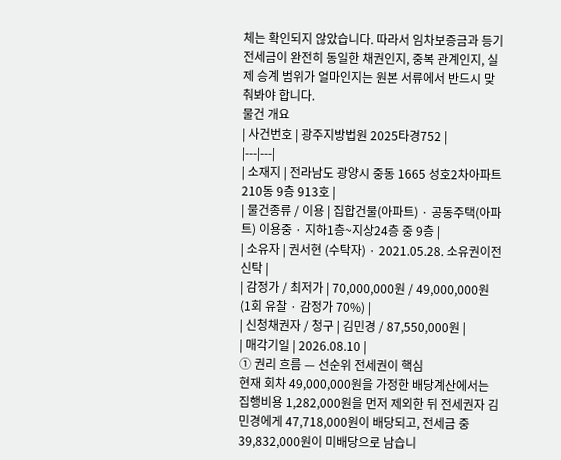체는 확인되지 않았습니다. 따라서 임차보증금과 등기 전세금이 완전히 동일한 채권인지, 중복 관계인지, 실제 승계 범위가 얼마인지는 원본 서류에서 반드시 맞춰봐야 합니다.
물건 개요
| 사건번호 | 광주지방법원 2025타경752 |
|---|---|
| 소재지 | 전라남도 광양시 중동 1665 성호2차아파트 210동 9층 913호 |
| 물건종류 / 이용 | 집합건물(아파트) · 공동주택(아파트) 이용중 · 지하1층~지상24층 중 9층 |
| 소유자 | 권서현 (수탁자) · 2021.05.28. 소유권이전 신탁 |
| 감정가 / 최저가 | 70,000,000원 / 49,000,000원 (1회 유찰 · 감정가 70%) |
| 신청채권자 / 청구 | 김민경 / 87,550,000원 |
| 매각기일 | 2026.08.10 |
① 권리 흐름 — 선순위 전세권이 핵심
현재 회차 49,000,000원을 가정한 배당계산에서는 집행비용 1,282,000원을 먼저 제외한 뒤 전세권자 김민경에게 47,718,000원이 배당되고, 전세금 중 39,832,000원이 미배당으로 남습니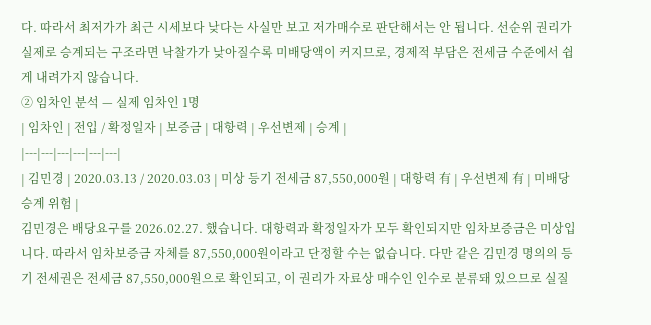다. 따라서 최저가가 최근 시세보다 낮다는 사실만 보고 저가매수로 판단해서는 안 됩니다. 선순위 권리가 실제로 승계되는 구조라면 낙찰가가 낮아질수록 미배당액이 커지므로, 경제적 부담은 전세금 수준에서 쉽게 내려가지 않습니다.
② 임차인 분석 — 실제 임차인 1명
| 임차인 | 전입 / 확정일자 | 보증금 | 대항력 | 우선변제 | 승계 |
|---|---|---|---|---|---|
| 김민경 | 2020.03.13 / 2020.03.03 | 미상 등기 전세금 87,550,000원 | 대항력 有 | 우선변제 有 | 미배당 승계 위험 |
김민경은 배당요구를 2026.02.27. 했습니다. 대항력과 확정일자가 모두 확인되지만 임차보증금은 미상입니다. 따라서 임차보증금 자체를 87,550,000원이라고 단정할 수는 없습니다. 다만 같은 김민경 명의의 등기 전세권은 전세금 87,550,000원으로 확인되고, 이 권리가 자료상 매수인 인수로 분류돼 있으므로 실질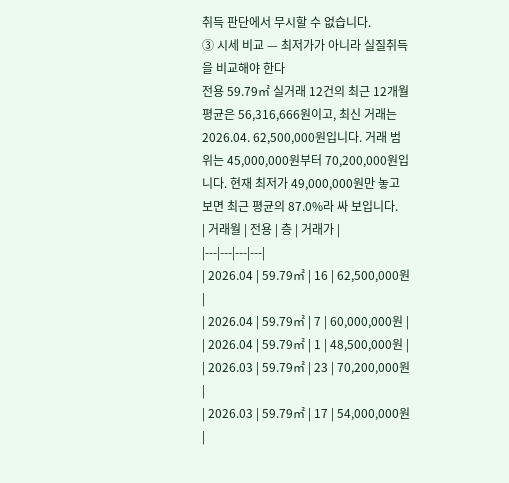취득 판단에서 무시할 수 없습니다.
③ 시세 비교 — 최저가가 아니라 실질취득을 비교해야 한다
전용 59.79㎡ 실거래 12건의 최근 12개월 평균은 56,316,666원이고, 최신 거래는 2026.04. 62,500,000원입니다. 거래 범위는 45,000,000원부터 70,200,000원입니다. 현재 최저가 49,000,000원만 놓고 보면 최근 평균의 87.0%라 싸 보입니다.
| 거래월 | 전용 | 층 | 거래가 |
|---|---|---|---|
| 2026.04 | 59.79㎡ | 16 | 62,500,000원 |
| 2026.04 | 59.79㎡ | 7 | 60,000,000원 |
| 2026.04 | 59.79㎡ | 1 | 48,500,000원 |
| 2026.03 | 59.79㎡ | 23 | 70,200,000원 |
| 2026.03 | 59.79㎡ | 17 | 54,000,000원 |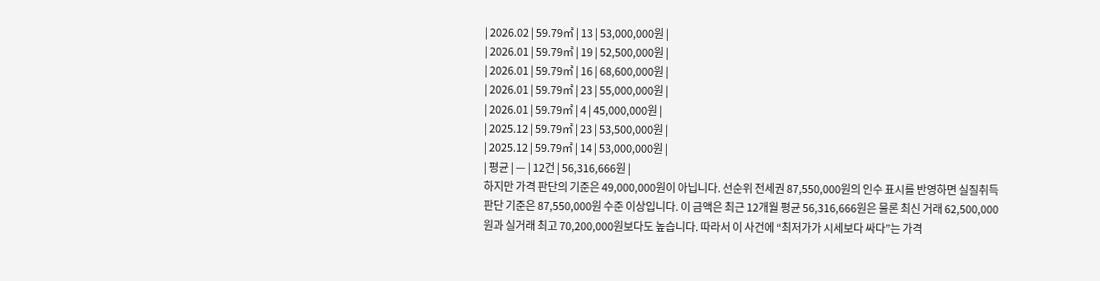| 2026.02 | 59.79㎡ | 13 | 53,000,000원 |
| 2026.01 | 59.79㎡ | 19 | 52,500,000원 |
| 2026.01 | 59.79㎡ | 16 | 68,600,000원 |
| 2026.01 | 59.79㎡ | 23 | 55,000,000원 |
| 2026.01 | 59.79㎡ | 4 | 45,000,000원 |
| 2025.12 | 59.79㎡ | 23 | 53,500,000원 |
| 2025.12 | 59.79㎡ | 14 | 53,000,000원 |
| 평균 | — | 12건 | 56,316,666원 |
하지만 가격 판단의 기준은 49,000,000원이 아닙니다. 선순위 전세권 87,550,000원의 인수 표시를 반영하면 실질취득 판단 기준은 87,550,000원 수준 이상입니다. 이 금액은 최근 12개월 평균 56,316,666원은 물론 최신 거래 62,500,000원과 실거래 최고 70,200,000원보다도 높습니다. 따라서 이 사건에 “최저가가 시세보다 싸다”는 가격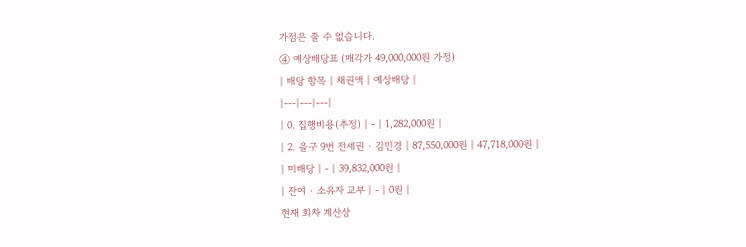가점은 줄 수 없습니다.
④ 예상배당표 (매각가 49,000,000원 가정)
| 배당 항목 | 채권액 | 예상배당 |
|---|---|---|
| 0. 집행비용(추정) | - | 1,282,000원 |
| 2. 을구 9번 전세권 · 김민경 | 87,550,000원 | 47,718,000원 |
| 미배당 | - | 39,832,000원 |
| 잔여 · 소유자 교부 | - | 0원 |
현재 회차 계산상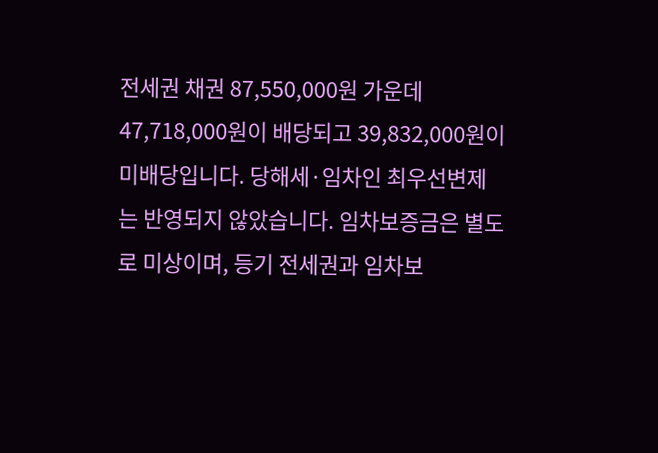전세권 채권 87,550,000원 가운데 47,718,000원이 배당되고 39,832,000원이 미배당입니다. 당해세·임차인 최우선변제는 반영되지 않았습니다. 임차보증금은 별도로 미상이며, 등기 전세권과 임차보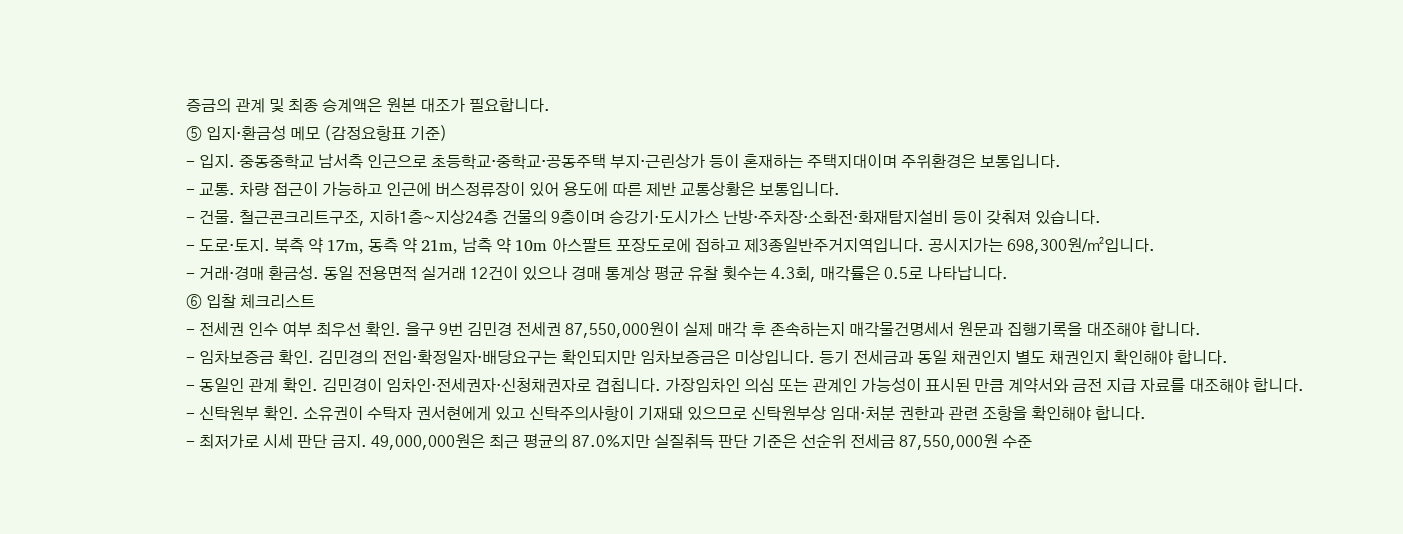증금의 관계 및 최종 승계액은 원본 대조가 필요합니다.
⑤ 입지·환금성 메모 (감정요항표 기준)
- 입지. 중동중학교 남서측 인근으로 초등학교·중학교·공동주택 부지·근린상가 등이 혼재하는 주택지대이며 주위환경은 보통입니다.
- 교통. 차량 접근이 가능하고 인근에 버스정류장이 있어 용도에 따른 제반 교통상황은 보통입니다.
- 건물. 철근콘크리트구조, 지하1층~지상24층 건물의 9층이며 승강기·도시가스 난방·주차장·소화전·화재탐지설비 등이 갖춰져 있습니다.
- 도로·토지. 북측 약 17m, 동측 약 21m, 남측 약 10m 아스팔트 포장도로에 접하고 제3종일반주거지역입니다. 공시지가는 698,300원/㎡입니다.
- 거래·경매 환금성. 동일 전용면적 실거래 12건이 있으나 경매 통계상 평균 유찰 횟수는 4.3회, 매각률은 0.5로 나타납니다.
⑥ 입찰 체크리스트
- 전세권 인수 여부 최우선 확인. 을구 9번 김민경 전세권 87,550,000원이 실제 매각 후 존속하는지 매각물건명세서 원문과 집행기록을 대조해야 합니다.
- 임차보증금 확인. 김민경의 전입·확정일자·배당요구는 확인되지만 임차보증금은 미상입니다. 등기 전세금과 동일 채권인지 별도 채권인지 확인해야 합니다.
- 동일인 관계 확인. 김민경이 임차인·전세권자·신청채권자로 겹칩니다. 가장임차인 의심 또는 관계인 가능성이 표시된 만큼 계약서와 금전 지급 자료를 대조해야 합니다.
- 신탁원부 확인. 소유권이 수탁자 권서현에게 있고 신탁주의사항이 기재돼 있으므로 신탁원부상 임대·처분 권한과 관련 조항을 확인해야 합니다.
- 최저가로 시세 판단 금지. 49,000,000원은 최근 평균의 87.0%지만 실질취득 판단 기준은 선순위 전세금 87,550,000원 수준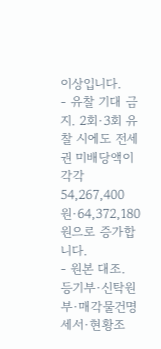이상입니다.
- 유찰 기대 금지. 2회·3회 유찰 시에도 전세권 미배당액이 각각 54,267,400원·64,372,180원으로 증가합니다.
- 원본 대조. 등기부·신탁원부·매각물건명세서·현황조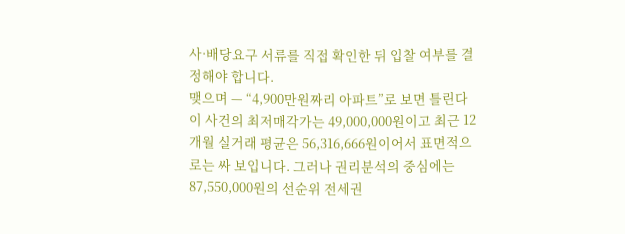사·배당요구 서류를 직접 확인한 뒤 입찰 여부를 결정해야 합니다.
맺으며 — “4,900만원짜리 아파트”로 보면 틀린다
이 사건의 최저매각가는 49,000,000원이고 최근 12개월 실거래 평균은 56,316,666원이어서 표면적으로는 싸 보입니다. 그러나 권리분석의 중심에는 87,550,000원의 선순위 전세권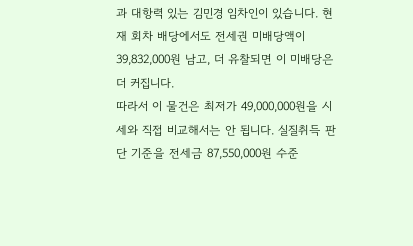과 대항력 있는 김민경 임차인이 있습니다. 현재 회차 배당에서도 전세권 미배당액이 39,832,000원 남고, 더 유찰되면 이 미배당은 더 커집니다.
따라서 이 물건은 최저가 49,000,000원을 시세와 직접 비교해서는 안 됩니다. 실질취득 판단 기준을 전세금 87,550,000원 수준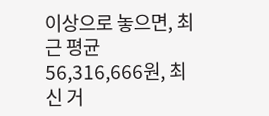이상으로 놓으면, 최근 평균 56,316,666원, 최신 거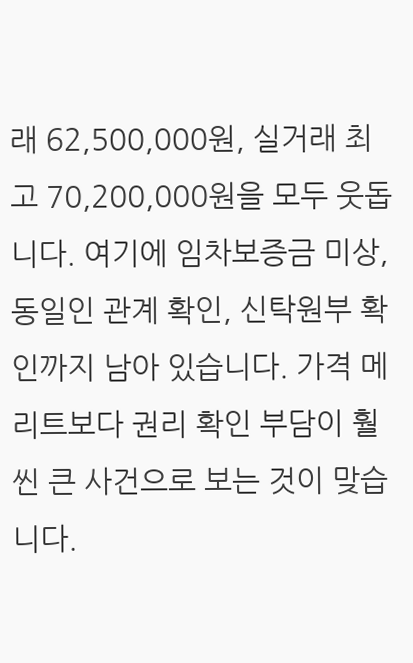래 62,500,000원, 실거래 최고 70,200,000원을 모두 웃돕니다. 여기에 임차보증금 미상, 동일인 관계 확인, 신탁원부 확인까지 남아 있습니다. 가격 메리트보다 권리 확인 부담이 훨씬 큰 사건으로 보는 것이 맞습니다.